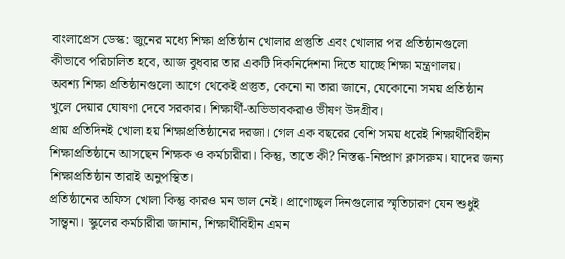বাংলাপ্রেস ডেস্ক: জুনের মধ্যে শিক্ষা প্রতিষ্ঠান খোলার প্রস্তুতি এবং খোলার পর প্রতিষ্ঠানগুলো কীভাবে পরিচালিত হবে, আজ বুধবার তার একটি দিকনির্দেশনা দিতে যাচ্ছে শিক্ষা মন্ত্রণালয়।
অবশ্য শিক্ষা প্রতিষ্ঠানগুলো আগে থেকেই প্রস্তুত, কেনো না তারা জানে, যেকোনো সময় প্রতিষ্ঠান খুলে দেয়ার ঘোষণা দেবে সরকার। শিক্ষার্থী-অভিভাবকরাও ভীষণ উদগ্রীব।
প্রায় প্রতিদিনই খোলা হয় শিক্ষাপ্রতিষ্ঠানের দরজা। গেল এক বছরের বেশি সময় ধরেই শিক্ষার্থীবিহীন শিক্ষাপ্রতিষ্ঠানে আসছেন শিক্ষক ও কর্মচারীরা। কিন্তু, তাতে কী? নিস্তব্ধ-নিষ্প্রাণ ক্লাসরুম। যাদের জন্য শিক্ষাপ্রতিষ্ঠান তারাই অনুপস্থিত।
প্রতিষ্ঠানের অফিস খোলা কিন্তু কারও মন ভাল নেই। প্রাণোচ্ছ্বল দিনগুলোর স্মৃতিচারণ যেন শুধুই সান্ত্বনা। স্কুলের কর্মচারীরা জানান, শিক্ষার্থীবিহীন এমন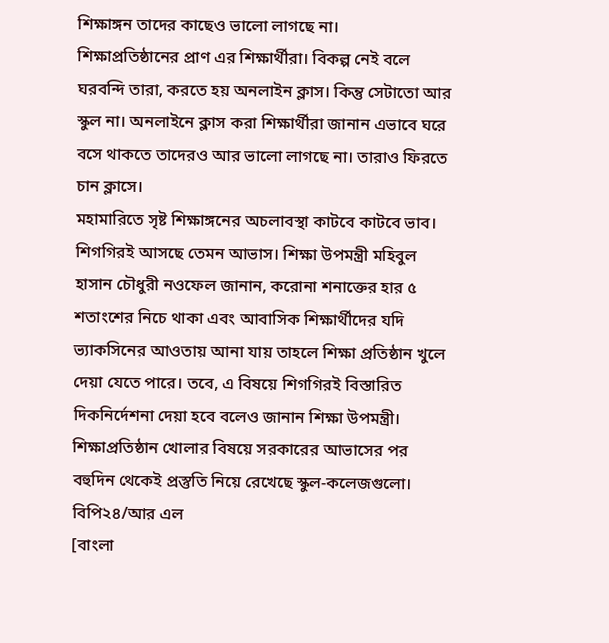শিক্ষাঙ্গন তাদের কাছেও ভালো লাগছে না।
শিক্ষাপ্রতিষ্ঠানের প্রাণ এর শিক্ষার্থীরা। বিকল্প নেই বলে ঘরবন্দি তারা, করতে হয় অনলাইন ক্লাস। কিন্তু সেটাতো আর স্কুল না। অনলাইনে ক্লাস করা শিক্ষার্থীরা জানান এভাবে ঘরে বসে থাকতে তাদেরও আর ভালো লাগছে না। তারাও ফিরতে চান ক্লাসে।
মহামারিতে সৃষ্ট শিক্ষাঙ্গনের অচলাবস্থা কাটবে কাটবে ভাব। শিগগিরই আসছে তেমন আভাস। শিক্ষা উপমন্ত্রী মহিবুল হাসান চৌধুরী নওফেল জানান, করোনা শনাক্তের হার ৫ শতাংশের নিচে থাকা এবং আবাসিক শিক্ষার্থীদের যদি ভ্যাকসিনের আওতায় আনা যায় তাহলে শিক্ষা প্রতিষ্ঠান খুলে দেয়া যেতে পারে। তবে, এ বিষয়ে শিগগিরই বিস্তারিত দিকনির্দেশনা দেয়া হবে বলেও জানান শিক্ষা উপমন্ত্রী। শিক্ষাপ্রতিষ্ঠান খোলার বিষয়ে সরকারের আভাসের পর বহুদিন থেকেই প্রস্তুতি নিয়ে রেখেছে স্কুল-কলেজগুলো।
বিপি২৪/আর এল
[বাংলা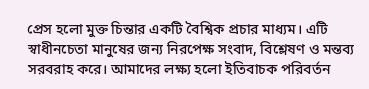প্রেস হলো মুক্ত চিন্তার একটি বৈশ্বিক প্রচার মাধ্যম। এটি স্বাধীনচেতা মানুষের জন্য নিরপেক্ষ সংবাদ, বিশ্লেষণ ও মন্তব্য সরবরাহ করে। আমাদের লক্ষ্য হলো ইতিবাচক পরিবর্তন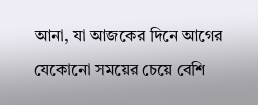আনা, যা আজকের দিনে আগের যেকোনো সময়ের চেয়ে বেশি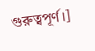গুরুত্বপূর্ণ।]